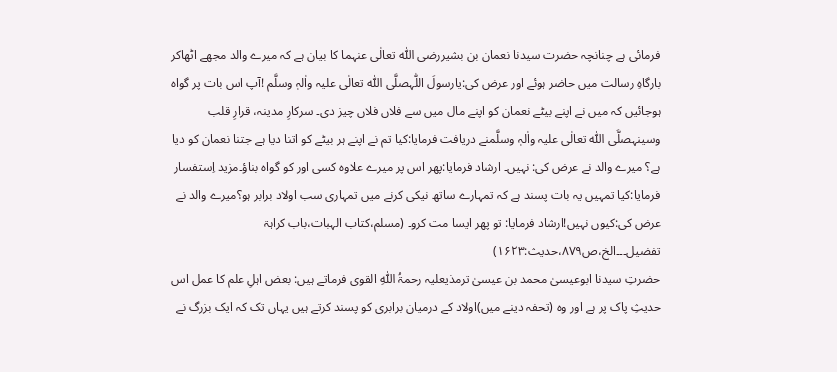فرمائی ہے چنانچہ حضرت سیدنا نعمان بن بشیررضی اللّٰہ تعالٰی عنہما کا بیان ہے کہ میرے والد مجھے اٹھاکر بارگاہِ رسالت میں حاضر ہوئے اور عرض کی:یارسولَ اللّٰہصلَّی اللّٰہ تعالٰی علیہ واٰلہٖ وسلَّم !آپ اس بات پر گواہ ہوجائیں کہ میں نے اپنے بیٹے نعمان کو اپنے مال میں سے فلاں فلاں چیز دی۔ سرکارِ مدینہ، قرارِ قلب وسینہصلَّی اللّٰہ تعالٰی علیہ واٰلہٖ وسلَّمنے دریافت فرمایا:کیا تم نے اپنے ہر بیٹے کو اتنا دیا ہے جتنا نعمان کو دیا ہے؟ میرے والد نے عرض کی: نہیں۔ ارشاد فرمایا:پھر اس پر میرے علاوہ کسی اور کو گواہ بناؤ۔مزید اِستفسار فرمایا:کیا تمہیں یہ بات پسند ہے کہ تمہارے ساتھ نیکی کرنے میں تمہاری سب اولاد برابر ہو؟میرے والد نے عرض کی:کیوں نہیں!ارشاد فرمایا: تو پھر ایسا مت کرو۔ (مسلم،کتاب الہبات،باب کراہۃ تفضیل۔۔۔الخ،ص۸۷۹،حدیث:۱۶۲۳)
حضرتِ سیدنا ابوعیسیٰ محمد بن عیسیٰ ترمذیعلیہ رحمۃُ اللّٰہِ القوی فرماتے ہیں: بعض اہلِ علم کا عمل اس حدیثِ پاک پر ہے اور وہ (تحفہ دینے میں)اولاد کے درمیان برابری کو پسند کرتے ہیں یہاں تک کہ ایک بزرگ نے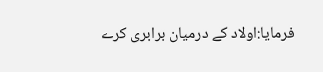فرمایا:اولاد کے درمیان برابری کرے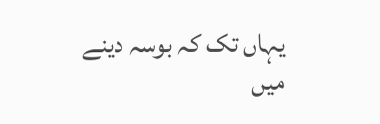یہاں تک کہ بوسہ دینے میں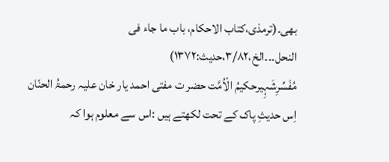بھی۔(ترمذی،کتاب الاحکام، باب ما جاء فی النحل۔۔۔الخ،۳/۸۲،حدیث:۱۳۷۲)
مُفَسِّرِشَہِیرحکیمُ الْاُمَّت حضر ت مفتی احمد یار خان علیہ رحمۃُ الحنّان اِس حدیثِ پاک کے تحت لکھتے ہیں :اس سے معلوم ہوا کہ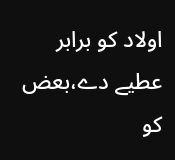اولاد کو برابر عطیے دے،بعض کو